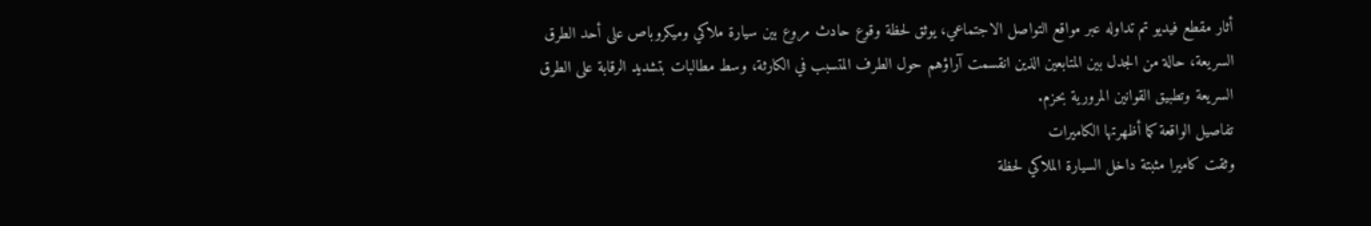أثار مقطع فيديو تم تداوله عبر مواقع التواصل الاجتماعي، يوثق لحظة وقوع حادث مروع بين سيارة ملاكي وميكروباص على أحد الطرق السريعة، حالة من الجدل بين المتابعين الذين انقسمت آراؤهم حول الطرف المتسبب في الكارثة، وسط مطالبات بتشديد الرقابة على الطرق السريعة وتطبيق القوانين المرورية بحزم.
تفاصيل الواقعة كما أظهرتها الكاميرات
وثقت كاميرا مثبتة داخل السيارة الملاكي لحظة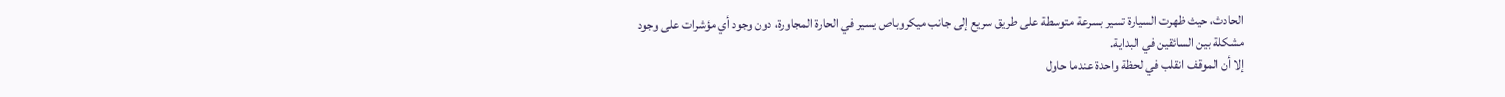الحادث، حيث ظهرت السيارة تسير بسرعة متوسطة على طريق سريع إلى جانب ميكروباص يسير في الحارة المجاورة، دون وجود أي مؤشرات على وجود مشكلة بين السائقين في البداية.
إلا أن الموقف انقلب في لحظة واحدة عندما حاول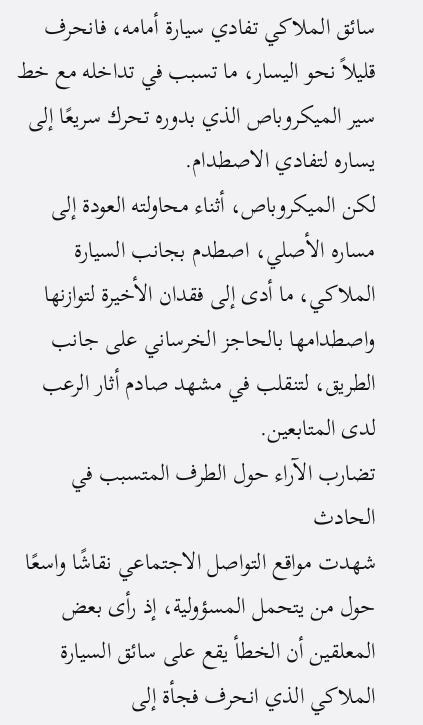سائق الملاكي تفادي سيارة أمامه، فانحرف قليلاً نحو اليسار، ما تسبب في تداخله مع خط سير الميكروباص الذي بدوره تحرك سريعًا إلى يساره لتفادي الاصطدام.
لكن الميكروباص، أثناء محاولته العودة إلى مساره الأصلي، اصطدم بجانب السيارة الملاكي، ما أدى إلى فقدان الأخيرة لتوازنها واصطدامها بالحاجز الخرساني على جانب الطريق، لتنقلب في مشهد صادم أثار الرعب لدى المتابعين.
تضارب الآراء حول الطرف المتسبب في الحادث
شهدت مواقع التواصل الاجتماعي نقاشًا واسعًا حول من يتحمل المسؤولية، إذ رأى بعض المعلقين أن الخطأ يقع على سائق السيارة الملاكي الذي انحرف فجأة إلى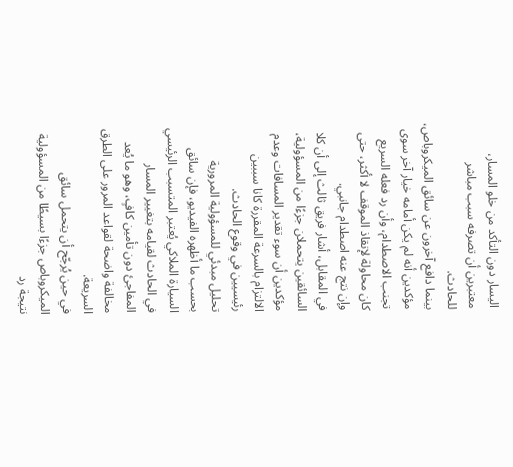اليسار دون التأكد من خلو المسار، معتبرين أن تصرفه سبب مباشر للحادث.
بينما دافع آخرون عن سائق الميكروباص، مؤكدين أنه لم يكن أمامه خيار آخر سوى تجنب الاصطدام، وأن رد فعله السريع كان محاولة لإنقاذ الموقف لا أكثر، حتى وإن نتج عنه اصطدام جانبي.
في المقابل، أشار فريق ثالث إلى أن كلا السائقين يتحملان جزءًا من المسؤولية، مؤكدين أن سوء تقدير المسافات وعدم الالتزام بالسرعة المقررة كانا سببين رئيسيين في وقوع الحادث.
تحليل مبدئي للمسؤولية المرورية
بحسب ما أظهره الفيديو، فإن سائق السيارة الملاكي يُعتبر المتسبب الرئيسي في الحادث لقيامه بتغيير المسار المفاجئ دون تأمين كافٍ، وهو ما يُعد مخالفة واضحة لقواعد المرور على الطرق السريعة.
في حين يُرجّح أن يتحمل سائق الميكروباص جزءًا بسيطًا من المسؤولية نتيجة رد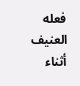فعله العنيف أثناء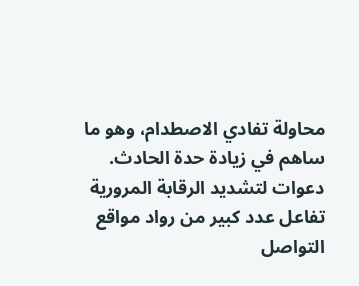محاولة تفادي الاصطدام، وهو ما ساهم في زيادة حدة الحادث.
دعوات لتشديد الرقابة المرورية
تفاعل عدد كبير من رواد مواقع التواصل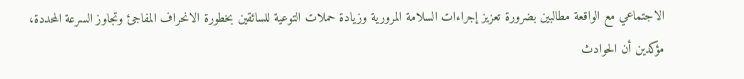الاجتماعي مع الواقعة مطالبين بضرورة تعزيز إجراءات السلامة المرورية وزيادة حملات التوعية للسائقين بخطورة الانحراف المفاجئ وتجاوز السرعة المحددة، مؤكدين أن الحوادث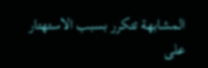المشابهة تتكرر بسبب الاستهتار على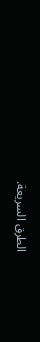الطرق السريعة.